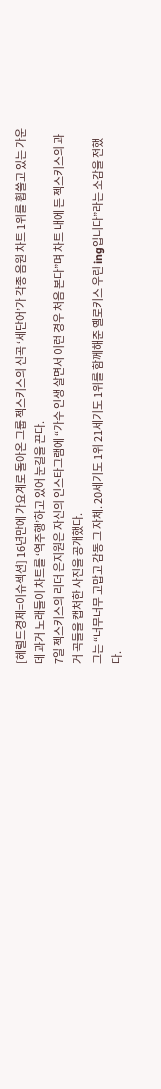[헤럴드경제=이슈섹션] 16년만에 가요계로 돌아온 그룹 젝스키스의 신곡 ‘세단어’가 각종 음원 차트 1위를 휩쓸고 있는 가운데 과거 노래들이 차트를 ‘역주행’하고 있어 눈길을 끈다.
7일 젝스키스의 리더 은지원은 자신의 인스타그램에 “가수 인생 살면서 이런 경우 처음 본다”며 차트 내에 든 젝스키스의 과거 곡들을 캡처한 사진을 공개했다.
그는 “너무너무 고맙고 감동 그 자체. 20세기도 1위 21세기도 1위를 함께해준 옐로키스 우린 ing입니다”라는 소감을 전했다.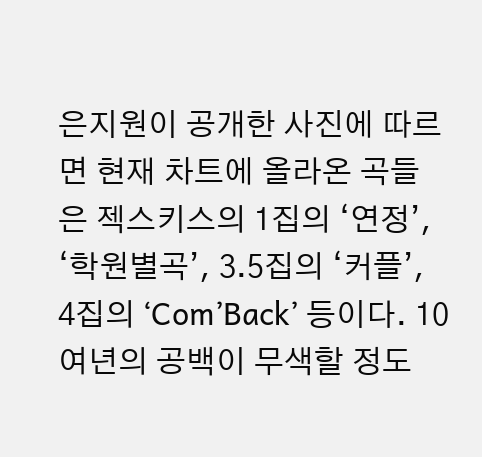은지원이 공개한 사진에 따르면 현재 차트에 올라온 곡들은 젝스키스의 1집의 ‘연정’, ‘학원별곡’, 3.5집의 ‘커플’, 4집의 ‘Com’Back’ 등이다. 10여년의 공백이 무색할 정도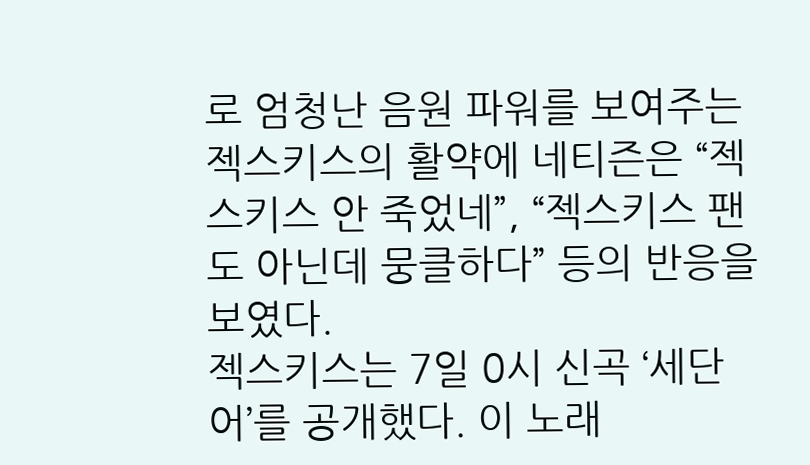로 엄청난 음원 파워를 보여주는 젝스키스의 활약에 네티즌은 “젝스키스 안 죽었네”, “젝스키스 팬도 아닌데 뭉클하다” 등의 반응을 보였다.
젝스키스는 7일 0시 신곡 ‘세단어’를 공개했다. 이 노래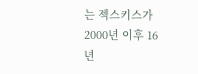는 젝스키스가 2000년 이후 16년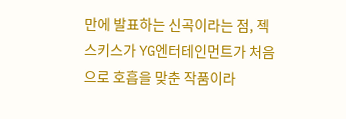만에 발표하는 신곡이라는 점, 젝스키스가 YG엔터테인먼트가 처음으로 호흡을 맞춘 작품이라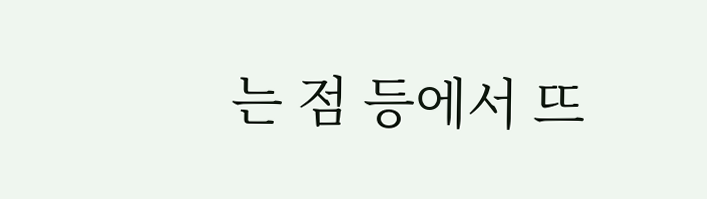는 점 등에서 뜨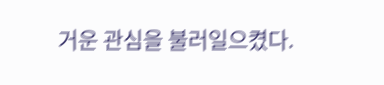거운 관심을 불러일으켰다.